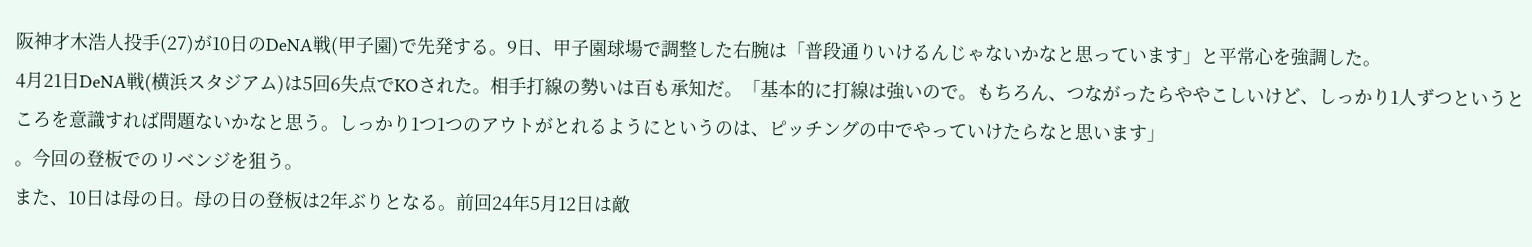阪神才木浩人投手(27)が10日のDeNA戦(甲子園)で先発する。9日、甲子園球場で調整した右腕は「普段通りいけるんじゃないかなと思っています」と平常心を強調した。
4月21日DeNA戦(横浜スタジアム)は5回6失点でKOされた。相手打線の勢いは百も承知だ。「基本的に打線は強いので。もちろん、つながったらややこしいけど、しっかり1人ずつというところを意識すれば問題ないかなと思う。しっかり1つ1つのアウトがとれるようにというのは、ピッチングの中でやっていけたらなと思います」
。今回の登板でのリベンジを狙う。
また、10日は母の日。母の日の登板は2年ぶりとなる。前回24年5月12日は敵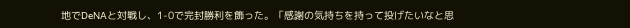地でDeNAと対戦し、1-0で完封勝利を飾った。「感謝の気持ちを持って投げたいなと思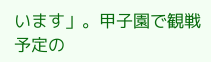います」。甲子園で観戦予定の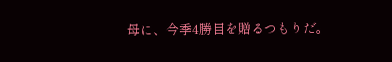母に、今季4勝目を贈るつもりだ。